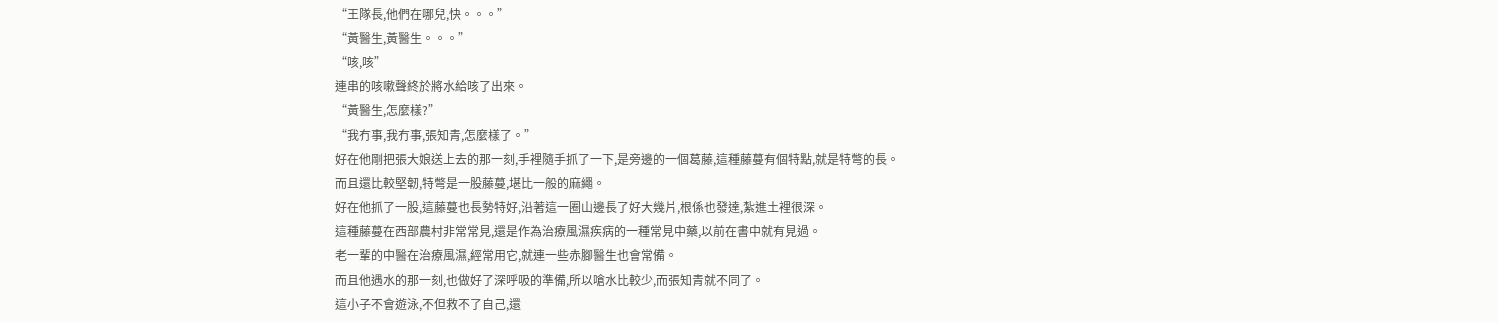“王隊長,他們在哪兒,快。。。”
“黃醫生,黃醫生。。。”
“咳,咳”
連串的咳嗽聲終於將水給咳了出來。
“黃醫生,怎麼樣?”
“我冇事,我冇事,張知青,怎麼樣了。”
好在他剛把張大娘送上去的那一刻,手裡隨手抓了一下,是旁邊的一個葛藤,這種藤蔓有個特點,就是特彆的長。
而且還比較堅韌,特彆是一股藤蔓,堪比一般的麻繩。
好在他抓了一股,這藤蔓也長勢特好,沿著這一圈山邊長了好大幾片,根係也發達,紮進土裡很深。
這種藤蔓在西部農村非常常見,還是作為治療風濕疾病的一種常見中藥,以前在書中就有見過。
老一輩的中醫在治療風濕,經常用它,就連一些赤腳醫生也會常備。
而且他遇水的那一刻,也做好了深呼吸的準備,所以嗆水比較少,而張知青就不同了。
這小子不會遊泳,不但救不了自己,還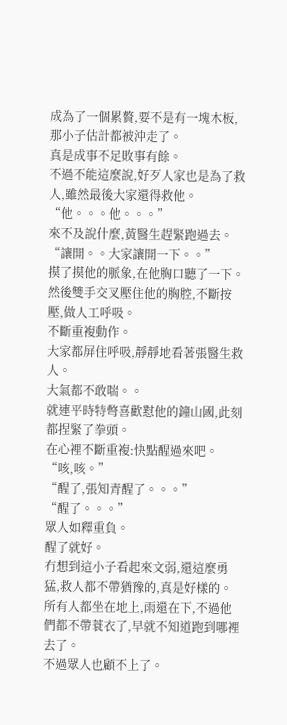成為了一個累贅,要不是有一塊木板,那小子估計都被沖走了。
真是成事不足敗事有餘。
不過不能這麼說,好歹人家也是為了救人,雖然最後大家還得救他。
“他。。。他。。。”
來不及說什麼,黃醫生趕緊跑過去。
“讓開。。大家讓開一下。。”
摸了摸他的脈象,在他胸口聽了一下。
然後雙手交叉壓住他的胸腔,不斷按壓,做人工呼吸。
不斷重複動作。
大家都屏住呼吸,靜靜地看著張醫生救人。
大氣都不敢喘。。
就連平時特彆喜歡懟他的鐘山國,此刻都捏緊了拳頭。
在心裡不斷重複:快點醒過來吧。
“咳,咳。”
“醒了,張知青醒了。。。”
“醒了。。。”
眾人如釋重負。
醒了就好。
冇想到這小子看起來文弱,還這麼勇猛,救人都不帶猶豫的,真是好樣的。
所有人都坐在地上,雨還在下,不過他們都不帶蓑衣了,早就不知道跑到哪裡去了。
不過眾人也顧不上了。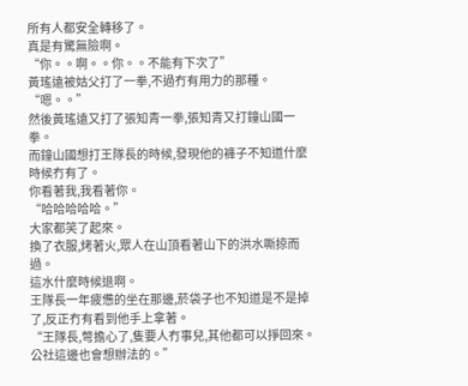所有人都安全轉移了。
真是有驚無險啊。
“你。。啊。。你。。不能有下次了”
黃瑤遠被姑父打了一拳,不過冇有用力的那種。
“嗯。。”
然後黃瑤遠又打了張知青一拳,張知青又打鐘山國一拳。
而鐘山國想打王隊長的時候,發現他的褲子不知道什麼時候冇有了。
你看著我,我看著你。
“哈哈哈哈哈。”
大家都笑了起來。
換了衣服,烤著火,眾人在山頂看著山下的洪水嘶掠而過。
這水什麼時候退啊。
王隊長一年疲憊的坐在那邊,菸袋子也不知道是不是掉了,反正冇有看到他手上拿著。
“王隊長,彆擔心了,隻要人冇事兒,其他都可以掙回來。
公社這邊也會想辦法的。”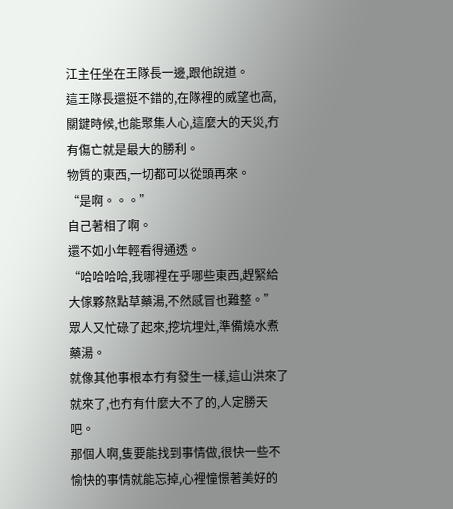江主任坐在王隊長一邊,跟他說道。
這王隊長還挺不錯的,在隊裡的威望也高,關鍵時候,也能聚集人心,這麼大的天災,冇有傷亡就是最大的勝利。
物質的東西,一切都可以從頭再來。
“是啊。。。”
自己著相了啊。
還不如小年輕看得通透。
“哈哈哈哈,我哪裡在乎哪些東西,趕緊給大傢夥熬點草藥湯,不然感冒也難整。”
眾人又忙碌了起來,挖坑埋灶,準備燒水煮藥湯。
就像其他事根本冇有發生一樣,這山洪來了就來了,也冇有什麼大不了的,人定勝天吧。
那個人啊,隻要能找到事情做,很快一些不愉快的事情就能忘掉,心裡憧憬著美好的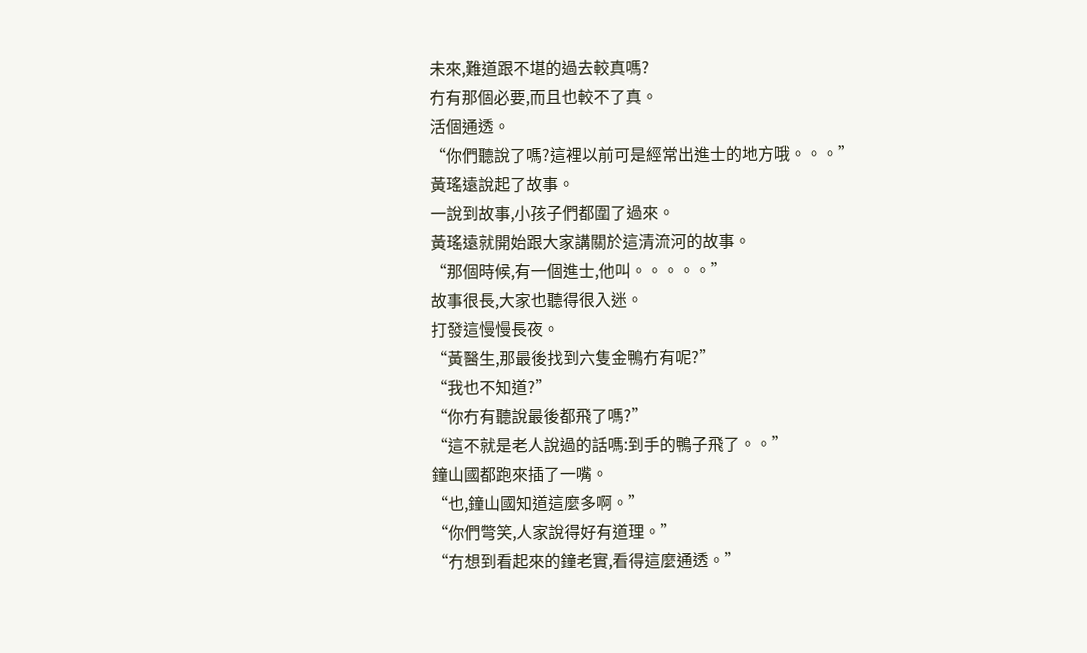未來,難道跟不堪的過去較真嗎?
冇有那個必要,而且也較不了真。
活個通透。
“你們聽說了嗎?這裡以前可是經常出進士的地方哦。。。”
黃瑤遠說起了故事。
一說到故事,小孩子們都圍了過來。
黃瑤遠就開始跟大家講關於這清流河的故事。
“那個時候,有一個進士,他叫。。。。。”
故事很長,大家也聽得很入迷。
打發這慢慢長夜。
“黃醫生,那最後找到六隻金鴨冇有呢?”
“我也不知道?”
“你冇有聽說最後都飛了嗎?”
“這不就是老人說過的話嗎:到手的鴨子飛了。。”
鐘山國都跑來插了一嘴。
“也,鐘山國知道這麼多啊。”
“你們彆笑,人家說得好有道理。”
“冇想到看起來的鐘老實,看得這麼通透。”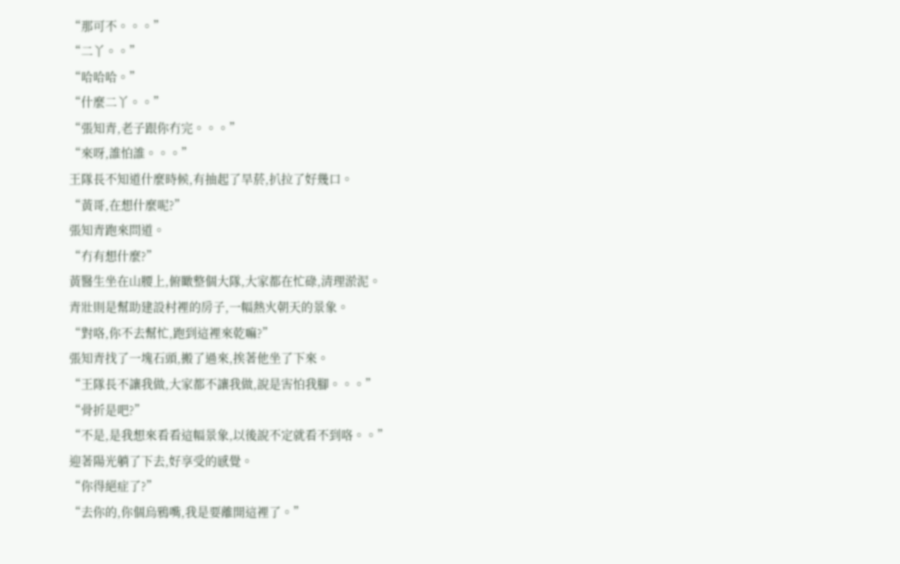“那可不。。。”
“二丫。。”
“哈哈哈。”
“什麼二丫。。”
“張知青,老子跟你冇完。。。”
“來呀,誰怕誰。。。”
王隊長不知道什麼時候,有抽起了旱菸,扒拉了好幾口。
“黃哥,在想什麼呢?”
張知青跑來問道。
“冇有想什麼?”
黃醫生坐在山腰上,俯瞰整個大隊,大家都在忙碌,清理淤泥。
青壯則是幫助建設村裡的房子,一幅熱火朝天的景象。
“對咯,你不去幫忙,跑到這裡來乾嘛?”
張知青找了一塊石頭,搬了過來,挨著他坐了下來。
“王隊長不讓我做,大家都不讓我做,說是害怕我腳。。。”
“骨折是吧?”
“不是,是我想來看看這幅景象,以後說不定就看不到咯。。”
迎著陽光躺了下去,好享受的感覺。
“你得絕症了?”
“去你的,你個烏鴉嘴,我是要離開這裡了。”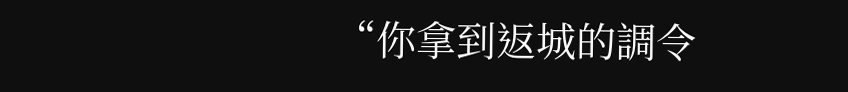“你拿到返城的調令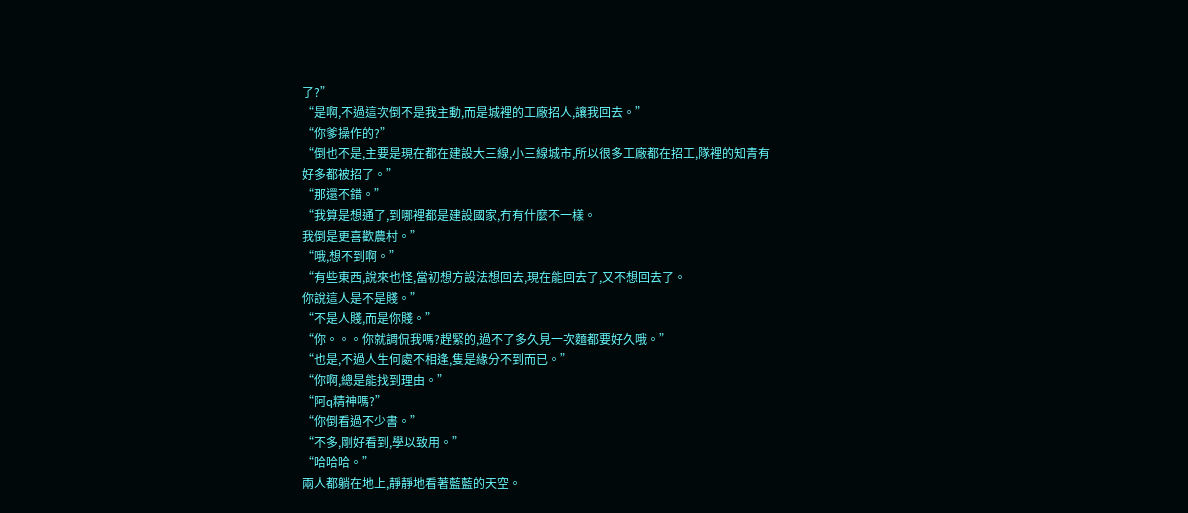了?”
“是啊,不過這次倒不是我主動,而是城裡的工廠招人,讓我回去。”
“你爹操作的?”
“倒也不是,主要是現在都在建設大三線,小三線城市,所以很多工廠都在招工,隊裡的知青有好多都被招了。”
“那還不錯。”
“我算是想通了,到哪裡都是建設國家,冇有什麼不一樣。
我倒是更喜歡農村。”
“哦,想不到啊。”
“有些東西,說來也怪,當初想方設法想回去,現在能回去了,又不想回去了。
你說這人是不是賤。”
“不是人賤,而是你賤。”
“你。。。你就調侃我嗎?趕緊的,過不了多久見一次麵都要好久哦。”
“也是,不過人生何處不相逢,隻是緣分不到而已。”
“你啊,總是能找到理由。”
“阿q精神嗎?”
“你倒看過不少書。”
“不多,剛好看到,學以致用。”
“哈哈哈。”
兩人都躺在地上,靜靜地看著藍藍的天空。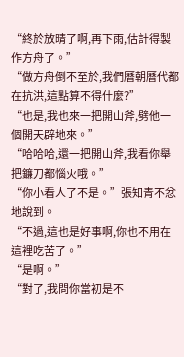“終於放晴了啊,再下雨,估計得製作方舟了。”
“做方舟倒不至於,我們曆朝曆代都在抗洪,這點算不得什麼?”
“也是,我也來一把開山斧,劈他一個開天辟地來。”
“哈哈哈,還一把開山斧,我看你舉把鐮刀都惱火哦。”
“你小看人了不是。”張知青不忿地說到。
“不過,這也是好事啊,你也不用在這裡吃苦了。”
“是啊。”
“對了,我問你當初是不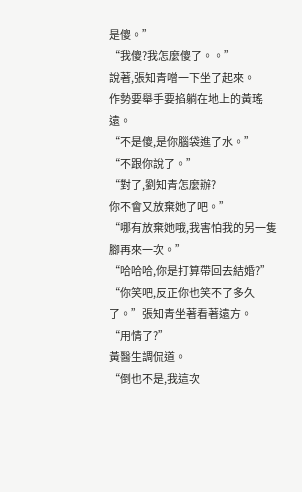是傻。”
“我傻?我怎麼傻了。。”
說著,張知青噌一下坐了起來。
作勢要舉手要掐躺在地上的黃瑤遠。
“不是傻,是你腦袋進了水。”
“不跟你說了。”
“對了,劉知青怎麼辦?
你不會又放棄她了吧。”
“哪有放棄她哦,我害怕我的另一隻腳再來一次。”
“哈哈哈,你是打算帶回去結婚?”
“你笑吧,反正你也笑不了多久了。”張知青坐著看著遠方。
“用情了?”
黃醫生調侃道。
“倒也不是,我這次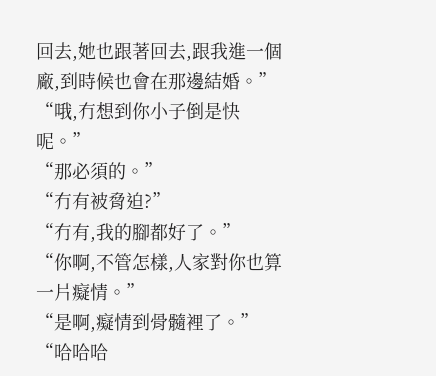回去,她也跟著回去,跟我進一個廠,到時候也會在那邊結婚。”
“哦,冇想到你小子倒是快呢。”
“那必須的。”
“冇有被脅迫?”
“冇有,我的腳都好了。”
“你啊,不管怎樣,人家對你也算一片癡情。”
“是啊,癡情到骨髓裡了。”
“哈哈哈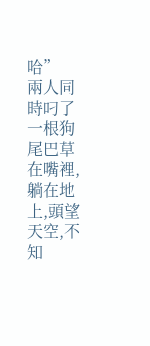哈”
兩人同時叼了一根狗尾巴草在嘴裡,躺在地上,頭望天空,不知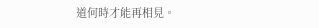道何時才能再相見。